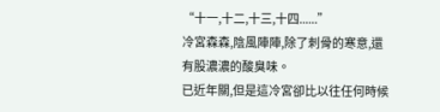“十一,十二,十三,十四......”
冷宮森森,陰風陣陣,除了刺骨的寒意,還有股濃濃的酸臭味。
已近年關,但是這冷宮卻比以往任何時候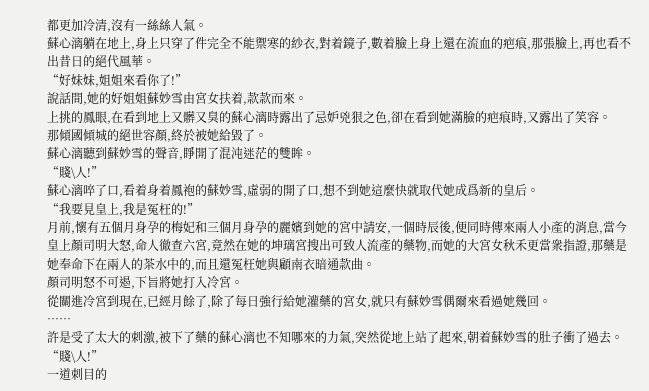都更加冷清,沒有一絲絲人氣。
蘇心漓躺在地上,身上只穿了件完全不能禦寒的紗衣,對着鏡子,數着臉上身上還在流血的疤痕,那張臉上,再也看不出昔日的絕代風華。
“好妹妹,姐姐來看你了!”
說話間,她的好姐姐蘇妙雪由宮女扶着,款款而來。
上挑的鳳眼,在看到地上又髒又臭的蘇心漓時露出了忌妒兇狠之色,卻在看到她滿臉的疤痕時,又露出了笑容。
那傾國傾城的絕世容顏,終於被她給毀了。
蘇心漓聽到蘇妙雪的聲音,睜開了混沌迷茫的雙眸。
“賤\人!”
蘇心漓啐了口,看着身着鳳袍的蘇妙雪,虛弱的開了口,想不到她這麼快就取代她成爲新的皇后。
“我要見皇上,我是冤枉的!”
月前,懷有五個月身孕的梅妃和三個月身孕的麗嬪到她的宮中請安,一個時辰後,便同時傳來兩人小產的消息,當今皇上顏司明大怒,命人徹查六宮,竟然在她的坤璃宮搜出可致人流產的藥物,而她的大宮女秋禾更當衆指證,那藥是她奉命下在兩人的茶水中的,而且還冤枉她與顧南衣暗通款曲。
顏司明怒不可遏,下旨將她打入冷宮。
從關進冷宮到現在,已經月餘了,除了每日強行給她灌藥的宮女,就只有蘇妙雪偶爾來看過她幾回。
……
許是受了太大的刺激,被下了藥的蘇心漓也不知哪來的力氣,突然從地上站了起來,朝着蘇妙雪的肚子衝了過去。
“賤\人!”
一道刺目的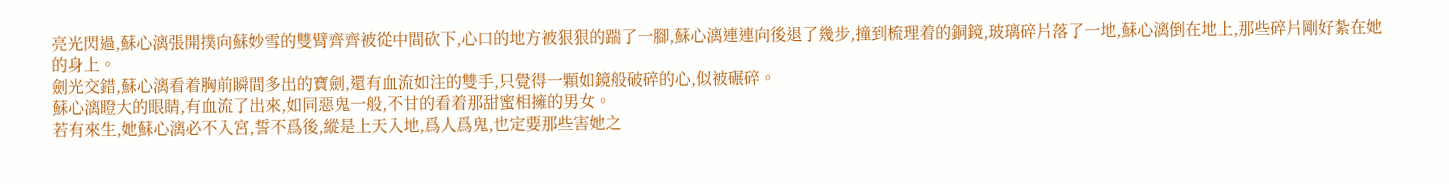亮光閃過,蘇心漓張開撲向蘇妙雪的雙臂齊齊被從中間砍下,心口的地方被狠狠的踹了一腳,蘇心漓連連向後退了幾步,撞到梳理着的銅鏡,玻璃碎片落了一地,蘇心漓倒在地上,那些碎片剛好紮在她的身上。
劍光交錯,蘇心漓看着胸前瞬間多出的寶劍,還有血流如注的雙手,只覺得一顆如鏡般破碎的心,似被碾碎。
蘇心漓瞪大的眼睛,有血流了出來,如同惡鬼一般,不甘的看着那甜蜜相擁的男女。
若有來生,她蘇心漓必不入宮,誓不爲後,縱是上天入地,爲人爲鬼,也定要那些害她之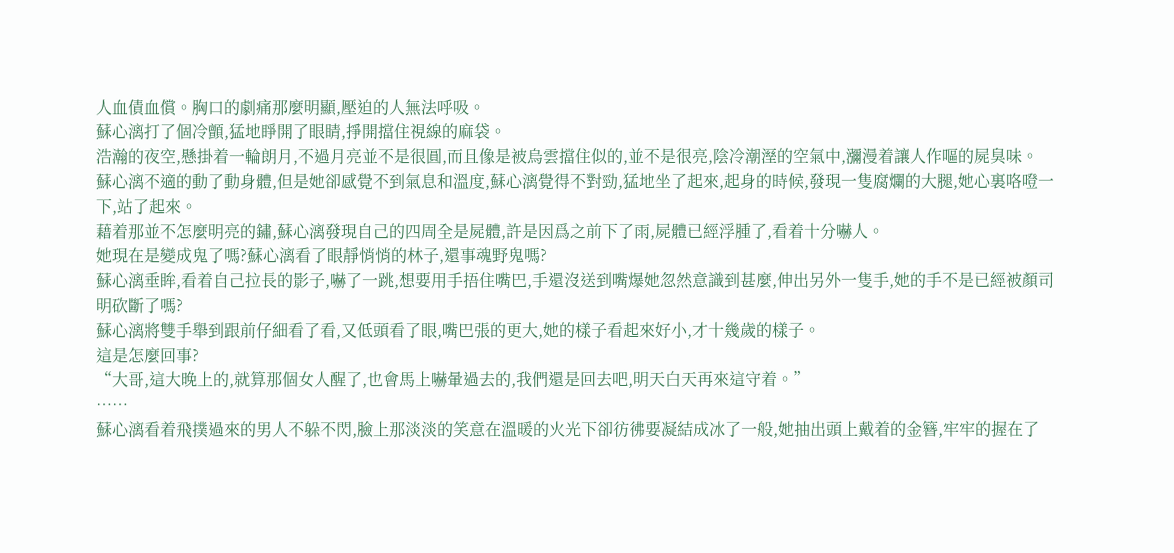人血債血償。胸口的劇痛那麼明顯,壓迫的人無法呼吸。
蘇心漓打了個冷顫,猛地睜開了眼睛,掙開擋住視線的麻袋。
浩瀚的夜空,懸掛着一輪朗月,不過月亮並不是很圓,而且像是被烏雲擋住似的,並不是很亮,陰冷潮溼的空氣中,瀰漫着讓人作嘔的屍臭味。
蘇心漓不適的動了動身體,但是她卻感覺不到氣息和溫度,蘇心漓覺得不對勁,猛地坐了起來,起身的時候,發現一隻腐爛的大腿,她心裏咯噔一下,站了起來。
藉着那並不怎麼明亮的鏽,蘇心漓發現自己的四周全是屍體,許是因爲之前下了雨,屍體已經浮腫了,看着十分嚇人。
她現在是變成鬼了嗎?蘇心漓看了眼靜悄悄的林子,還事魂野鬼嗎?
蘇心漓垂眸,看着自己拉長的影子,嚇了一跳,想要用手捂住嘴巴,手還沒送到嘴爆她忽然意識到甚麼,伸出另外一隻手,她的手不是已經被顏司明砍斷了嗎?
蘇心漓將雙手舉到跟前仔細看了看,又低頭看了眼,嘴巴張的更大,她的樣子看起來好小,才十幾歲的樣子。
這是怎麼回事?
“大哥,這大晚上的,就算那個女人醒了,也會馬上嚇暈過去的,我們還是回去吧,明天白天再來這守着。”
……
蘇心漓看着飛撲過來的男人不躲不閃,臉上那淡淡的笑意在溫暖的火光下卻彷彿要凝結成冰了一般,她抽出頭上戴着的金簪,牢牢的握在了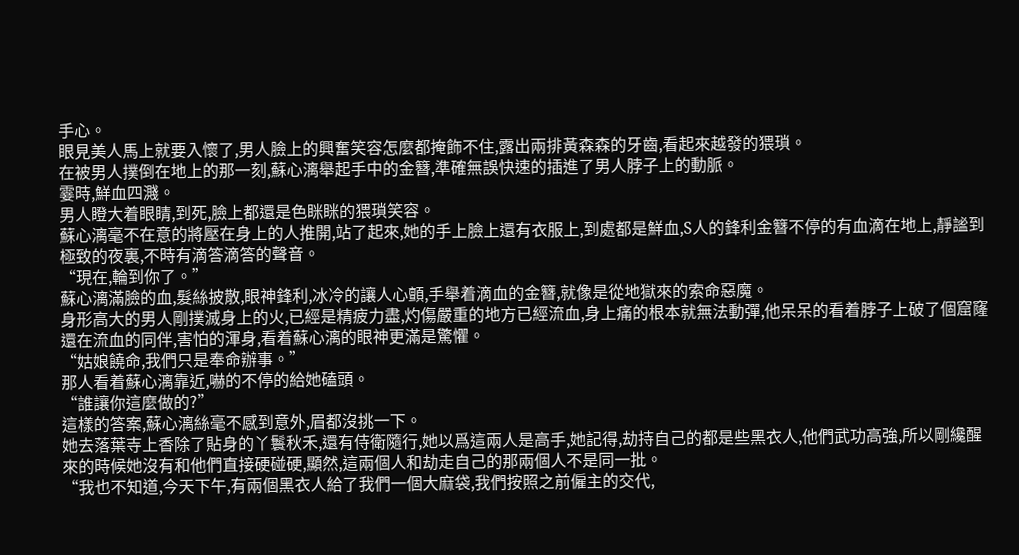手心。
眼見美人馬上就要入懷了,男人臉上的興奮笑容怎麼都掩飾不住,露出兩排黃森森的牙齒,看起來越發的猥瑣。
在被男人撲倒在地上的那一刻,蘇心漓舉起手中的金簪,準確無誤快速的插進了男人脖子上的動脈。
霎時,鮮血四濺。
男人瞪大着眼睛,到死,臉上都還是色眯眯的猥瑣笑容。
蘇心漓毫不在意的將壓在身上的人推開,站了起來,她的手上臉上還有衣服上,到處都是鮮血,S人的鋒利金簪不停的有血滴在地上,靜謐到極致的夜裏,不時有滴答滴答的聲音。
“現在,輪到你了。”
蘇心漓滿臉的血,髮絲披散,眼神鋒利,冰冷的讓人心顫,手舉着滴血的金簪,就像是從地獄來的索命惡魔。
身形高大的男人剛撲滅身上的火,已經是精疲力盡,灼傷嚴重的地方已經流血,身上痛的根本就無法動彈,他呆呆的看着脖子上破了個窟窿還在流血的同伴,害怕的渾身,看着蘇心漓的眼神更滿是驚懼。
“姑娘饒命,我們只是奉命辦事。”
那人看着蘇心漓靠近,嚇的不停的給她磕頭。
“誰讓你這麼做的?”
這樣的答案,蘇心漓絲毫不感到意外,眉都沒挑一下。
她去落葉寺上香除了貼身的丫鬟秋禾,還有侍衛隨行,她以爲這兩人是高手,她記得,劫持自己的都是些黑衣人,他們武功高強,所以剛纔醒來的時候她沒有和他們直接硬碰硬,顯然,這兩個人和劫走自己的那兩個人不是同一批。
“我也不知道,今天下午,有兩個黑衣人給了我們一個大麻袋,我們按照之前僱主的交代,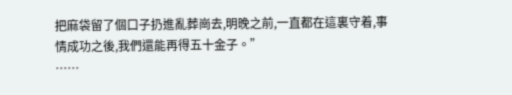把麻袋留了個口子扔進亂葬崗去,明晚之前,一直都在這裏守着,事情成功之後,我們還能再得五十金子。”
……